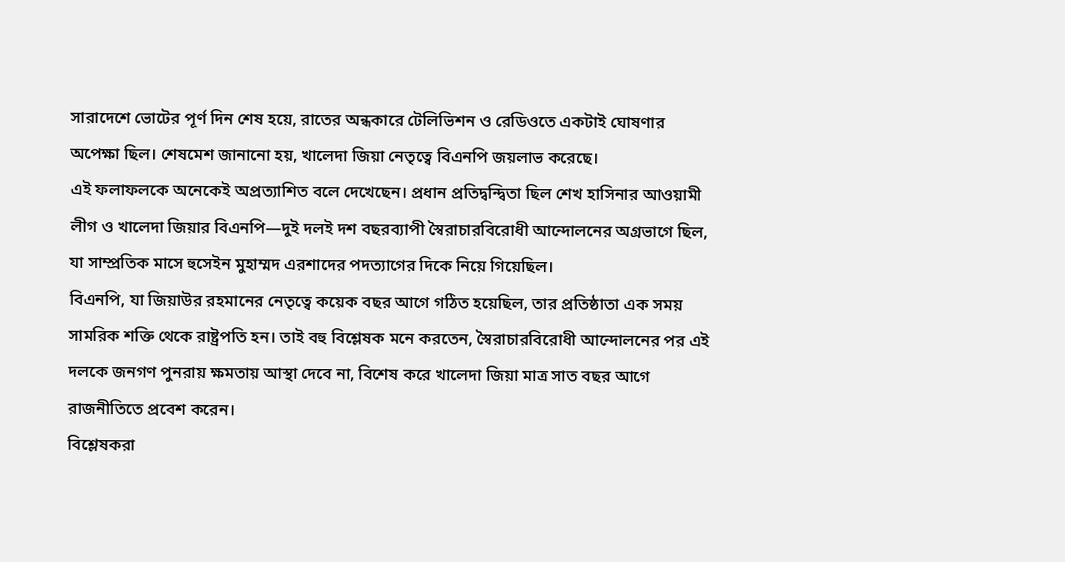সারাদেশে ভোটের পূর্ণ দিন শেষ হয়ে, রাতের অন্ধকারে টেলিভিশন ও রেডিওতে একটাই ঘোষণার অপেক্ষা ছিল। শেষমেশ জানানো হয়, খালেদা জিয়া নেতৃত্বে বিএনপি জয়লাভ করেছে।
এই ফলাফলকে অনেকেই অপ্রত্যাশিত বলে দেখেছেন। প্রধান প্রতিদ্বন্দ্বিতা ছিল শেখ হাসিনার আওয়ামী লীগ ও খালেদা জিয়ার বিএনপি—দুই দলই দশ বছরব্যাপী স্বৈরাচারবিরোধী আন্দোলনের অগ্রভাগে ছিল, যা সাম্প্রতিক মাসে হুসেইন মুহাম্মদ এরশাদের পদত্যাগের দিকে নিয়ে গিয়েছিল।
বিএনপি, যা জিয়াউর রহমানের নেতৃত্বে কয়েক বছর আগে গঠিত হয়েছিল, তার প্রতিষ্ঠাতা এক সময় সামরিক শক্তি থেকে রাষ্ট্রপতি হন। তাই বহু বিশ্লেষক মনে করতেন, স্বৈরাচারবিরোধী আন্দোলনের পর এই দলকে জনগণ পুনরায় ক্ষমতায় আস্থা দেবে না, বিশেষ করে খালেদা জিয়া মাত্র সাত বছর আগে রাজনীতিতে প্রবেশ করেন।
বিশ্লেষকরা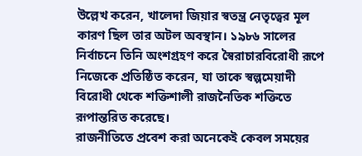উল্লেখ করেন, খালেদা জিয়ার স্বতন্ত্র নেতৃত্বের মূল কারণ ছিল তার অটল অবস্থান। ১৯৮৬ সালের নির্বাচনে তিনি অংশগ্রহণ করে স্বৈরাচারবিরোধী রূপে নিজেকে প্রতিষ্ঠিত করেন, যা তাকে স্বল্পমেয়াদী বিরোধী থেকে শক্তিশালী রাজনৈতিক শক্তিতে রূপান্তরিত করেছে।
রাজনীতিতে প্রবেশ করা অনেকেই কেবল সময়ের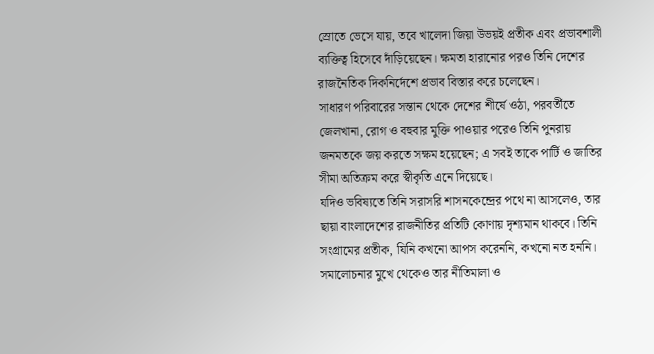স্রোতে ভেসে যায়, তবে খালেদা জিয়া উভয়ই প্রতীক এবং প্রভাবশালী ব্যক্তিত্ব হিসেবে দাঁড়িয়েছেন। ক্ষমতা হারানোর পরও তিনি দেশের রাজনৈতিক দিকনির্দেশে প্রভাব বিস্তার করে চলেছেন।
সাধারণ পরিবারের সন্তান থেকে দেশের শীর্ষে ওঠা, পরবর্তীতে জেলখানা, রোগ ও বহুবার মুক্তি পাওয়ার পরেও তিনি পুনরায় জনমতকে জয় করতে সক্ষম হয়েছেন; এ সবই তাকে পার্টি ও জাতির সীমা অতিক্রম করে স্বীকৃতি এনে দিয়েছে।
যদিও ভবিষ্যতে তিনি সরাসরি শাসনকেন্দ্রের পথে না আসলেও, তার ছায়া বাংলাদেশের রাজনীতির প্রতিটি কোণায় দৃশ্যমান থাকবে। তিনি সংগ্রামের প্রতীক, যিনি কখনো আপস করেননি, কখনো নত হননি।
সমালোচনার মুখে থেকেও তার নীতিমালা ও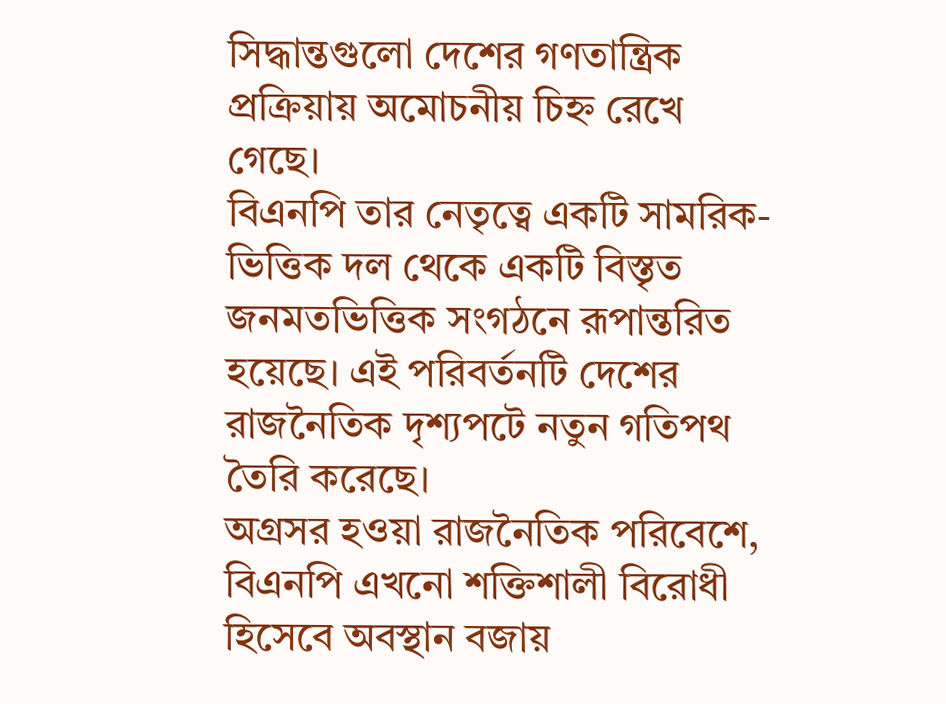সিদ্ধান্তগুলো দেশের গণতান্ত্রিক প্রক্রিয়ায় অমোচনীয় চিহ্ন রেখে গেছে।
বিএনপি তার নেতৃত্বে একটি সামরিক-ভিত্তিক দল থেকে একটি বিস্তৃত জনমতভিত্তিক সংগঠনে রূপান্তরিত হয়েছে। এই পরিবর্তনটি দেশের রাজনৈতিক দৃশ্যপটে নতুন গতিপথ তৈরি করেছে।
অগ্রসর হওয়া রাজনৈতিক পরিবেশে, বিএনপি এখনো শক্তিশালী বিরোধী হিসেবে অবস্থান বজায়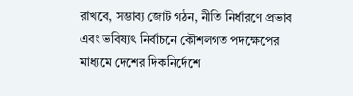রাখবে, সম্ভাব্য জোট গঠন, নীতি নির্ধারণে প্রভাব এবং ভবিষ্যৎ নির্বাচনে কৌশলগত পদক্ষেপের মাধ্যমে দেশের দিকনির্দেশে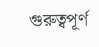গুরুত্বপূর্ণ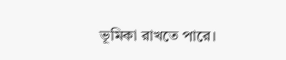ভূমিকা রাখতে পারে।